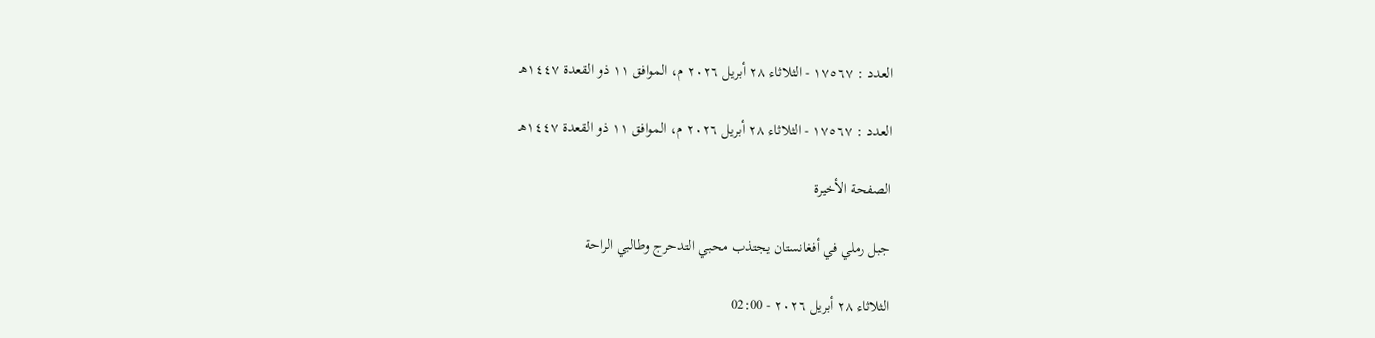العدد : ١٧٥٦٧ - الثلاثاء ٢٨ أبريل ٢٠٢٦ م، الموافق ١١ ذو القعدة ١٤٤٧هـ

العدد : ١٧٥٦٧ - الثلاثاء ٢٨ أبريل ٢٠٢٦ م، الموافق ١١ ذو القعدة ١٤٤٧هـ

الصفحة الأخيرة

جبل رملي في أفغانستان يجتذب محبي التدحرج وطالبي الراحة

الثلاثاء ٢٨ أبريل ٢٠٢٦ - 02:00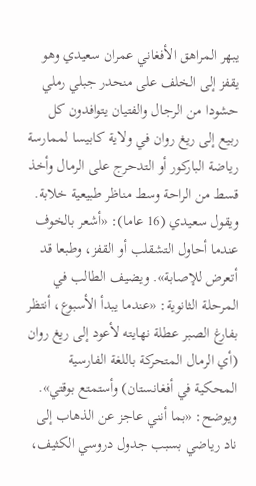يبهر المراهق الأفغاني عمران سعيدي وهو يقفز إلى الخلف على منحدر جبلي رملي حشودا من الرجال والفتيان يتوافدون كل ربيع إلى ريغ روان في ولاية كابيسا لممارسة رياضة الباركور أو التدحرج على الرمال وأخذ قسط من الراحة وسط مناظر طبيعية خلابة. ويقول سعيدي (16 عاما): «أشعر بالخوف عندما أحاول التشقلب أو القفز، وطبعا قد أتعرض للإصابة». ويضيف الطالب في المرحلة الثانوية: «عندما يبدأ الأسبوع، أنتظر بفارغ الصبر عطلة نهايته لأعود إلى ريغ روان (أي الرمال المتحركة باللغة الفارسية المحكية في أفغانستان) وأستمتع بوقتي». ويوضح: «بما أنني عاجز عن الذهاب إلى ناد رياضي بسبب جدول دروسي الكثيف،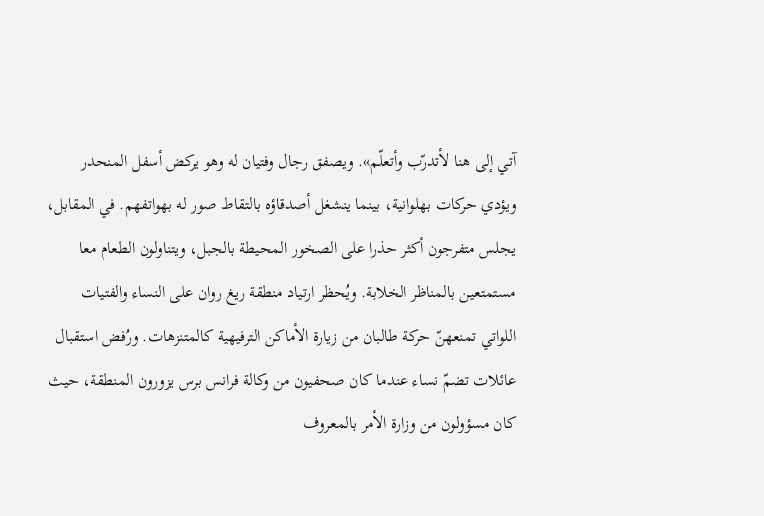آتي إلى هنا لأتدرّب وأتعلّم». ويصفق رجال وفتيان له وهو يركض أسفل المنحدر ويؤدي حركات بهلوانية، بينما ينشغل أصدقاؤه بالتقاط صور له بهواتفهم. في المقابل، يجلس متفرجون أكثر حذرا على الصخور المحيطة بالجبل، ويتناولون الطعام معا مستمتعين بالمناظر الخلابة. ويُحظر ارتياد منطقة ريغ روان على النساء والفتيات اللواتي تمنعهنّ حركة طالبان من زيارة الأماكن الترفيهية كالمتنزهات. ورُفض استقبال عائلات تضمّ نساء عندما كان صحفيون من وكالة فرانس برس يزورون المنطقة، حيث كان مسؤولون من وزارة الأمر بالمعروف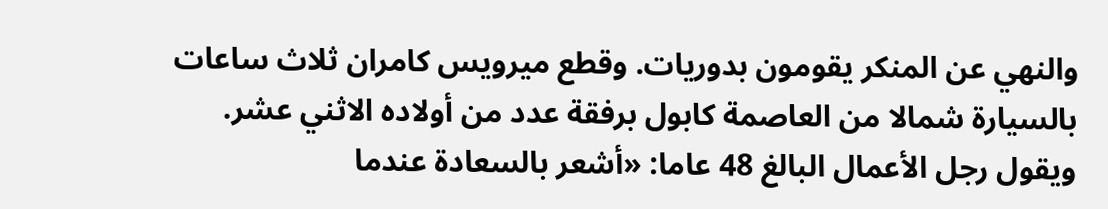والنهي عن المنكر يقومون بدوريات. وقطع ميرويس كامران ثلاث ساعات بالسيارة شمالا من العاصمة كابول برفقة عدد من أولاده الاثني عشر. ويقول رجل الأعمال البالغ 48 عاما: «أشعر بالسعادة عندما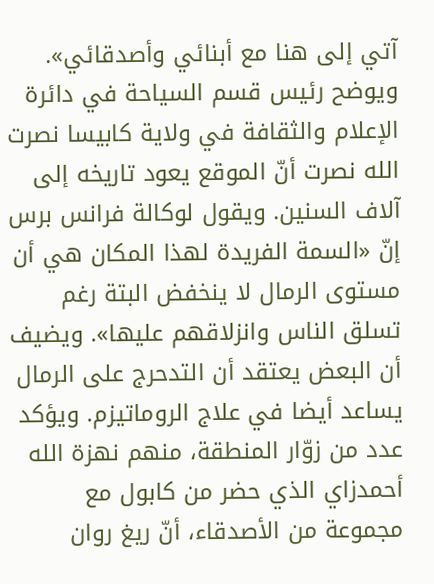آتي إلى هنا مع أبنائي وأصدقائي». ويوضح رئيس قسم السياحة في دائرة الإعلام والثقافة في ولاية كابيسا نصرت الله نصرت أنّ الموقع يعود تاريخه إلى آلاف السنين. ويقول لوكالة فرانس برس إنّ «السمة الفريدة لهذا المكان هي أن مستوى الرمال لا ينخفض البتة رغم تسلق الناس وانزلاقهم عليها». ويضيف أن البعض يعتقد أن التدحرج على الرمال يساعد أيضا في علاج الروماتيزم. ويؤكد عدد من زوّار المنطقة، منهم نهزة الله أحمدزاي الذي حضر من كابول مع مجموعة من الأصدقاء، أنّ ريغ روان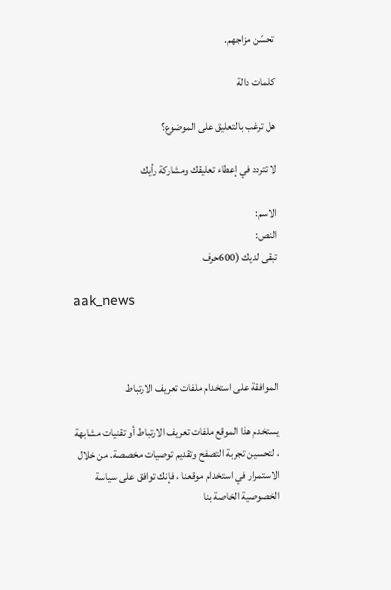تحسّن مزاجهم.

كلمات دالة

هل ترغب بالتعليق على الموضوع؟

لا تتردد في إعطاء تعليقك ومشاركة رأيك

الاسم:
النص:
تبقى لديك (600حرف

aak_news



الموافقة على استخدام ملفات تعريف الارتباط

يستخدم هذا الموقع ملفات تعريف الارتباط أو تقنيات مشابهة ، لتحسين تجربة التصفح وتقديم توصيات مخصصة. من خلال الاستمرار في استخدام موقعنا ، فإنك توافق على سياسة الخصوصية الخاصة بنا